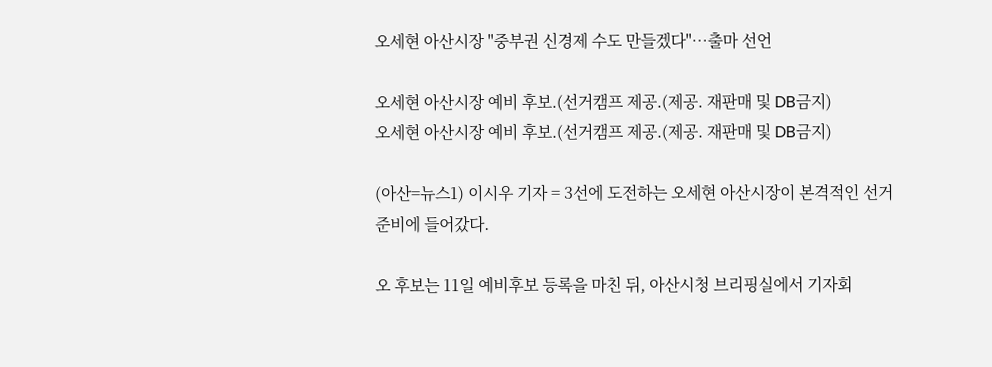오세현 아산시장 "중부권 신경제 수도 만들겠다"…출마 선언

오세현 아산시장 예비 후보.(선거캠프 제공.(제공. 재판매 및 DB금지)
오세현 아산시장 예비 후보.(선거캠프 제공.(제공. 재판매 및 DB금지)

(아산=뉴스1) 이시우 기자 = 3선에 도전하는 오세현 아산시장이 본격적인 선거 준비에 들어갔다.

오 후보는 11일 예비후보 등록을 마친 뒤, 아산시청 브리핑실에서 기자회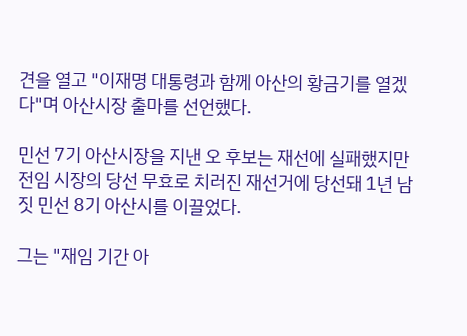견을 열고 "이재명 대통령과 함께 아산의 황금기를 열겠다"며 아산시장 출마를 선언했다.

민선 7기 아산시장을 지낸 오 후보는 재선에 실패했지만 전임 시장의 당선 무효로 치러진 재선거에 당선돼 1년 남짓 민선 8기 아산시를 이끌었다.

그는 "재임 기간 아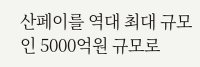산페이를 역대 최대 규모인 5000억원 규모로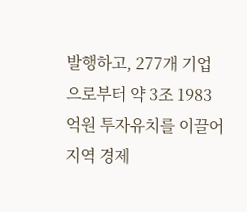발행하고, 277개 기업으로부터 약 3조 1983억원 투자유치를 이끌어 지역 경제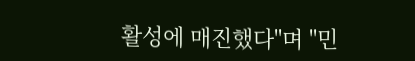활성에 매진했다"며 "민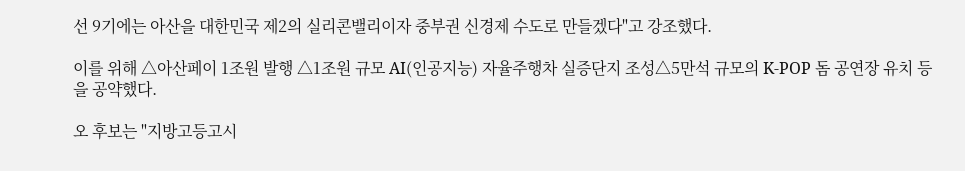선 9기에는 아산을 대한민국 제2의 실리콘밸리이자 중부권 신경제 수도로 만들겠다"고 강조했다.

이를 위해 △아산페이 1조원 발행 △1조원 규모 AI(인공지능) 자율주행차 실증단지 조성△5만석 규모의 K-POP 돔 공연장 유치 등을 공약했다.

오 후보는 "지방고등고시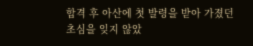합격 후 아산에 첫 발령을 받아 가졌던 초심을 잊지 않았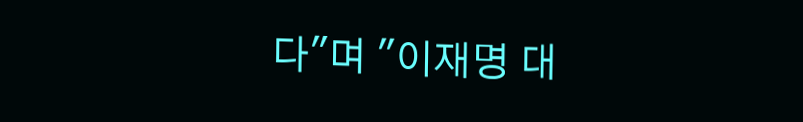다"며 "이재명 대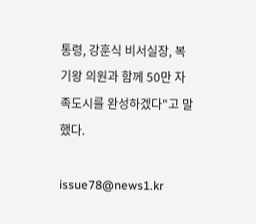통령, 강훈식 비서실장, 복기왕 의원과 함께 50만 자족도시를 완성하겠다"고 말했다.

issue78@news1.kr